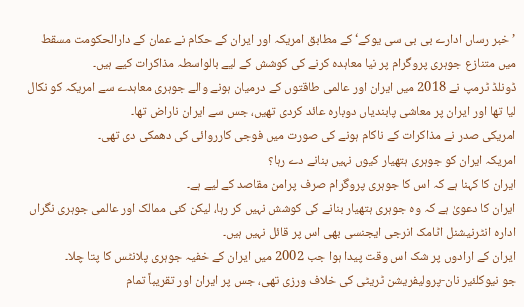’خبر رساں ادارے بی بی سی یوکے‘ کے مطابق امریکہ اور ایران کے حکام نے عمان کے دارالحکومت مسقط میں متنازع جوہری پروگرام پر نیا معاہدہ کرنے کی کوشش کے لیے بالواسطہ مذاکرات کیے ہیں۔
ڈونلڈ ٹرمپ نے 2018 میں ایران اور عالمی طاقتوں کے درمیان ہونے والے جوہری معاہدے سے امریکہ کو نکال لیا تھا اور ایران پر معاشی پابندیاں دوبارہ عائد کردی تھیں، جس سے ایران ناراض تھا۔
امریکی صدر نے مذاکرات کے ناکام ہونے کی صورت میں فوجی کارروائی کی دھمکی دی تھی۔
امریکہ ایران کو جوہری ہتھیار کیوں نہیں بنانے دے رہا؟
ایران کا کہنا ہے کہ اس کا جوہری پروگرام صرف پرامن مقاصد کے لیے ہے۔
ایران کا دعویٰ ہے کہ وہ جوہری ہتھیار بنانے کی کوشش نہیں کر رہا، لیکن کئی ممالک اور عالمی جوہری نگراں ادارہ انٹرنیشنل اٹامک انرجی ایجنسی بھی اس پر قائل نہیں ہیں۔
ایران کے ارادوں پر شک اس وقت پیدا ہوا جب 2002 میں ایران کے خفیہ جوہری پلانٹس کا پتا چلا۔
جو نیوکلئیر نان-پرولیفریشن ٹریٹی کی خلاف ورزی تھی، جس پر ایران اور تقریباً تمام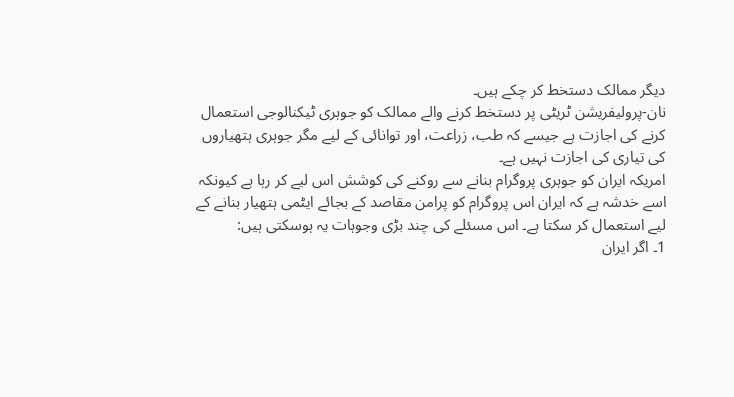دیگر ممالک دستخط کر چکے ہیں۔
نان-پرولیفریشن ٹریٹی پر دستخط کرنے والے ممالک کو جوہری ٹیکنالوجی استعمال کرنے کی اجازت ہے جیسے کہ طب، زراعت، اور توانائی کے لیے مگر جوہری ہتھیاروں کی تیاری کی اجازت نہیں ہے۔
امریکہ ایران کو جوہری پروگرام بنانے سے روکنے کی کوشش اس لیے کر رہا ہے کیونکہ اسے خدشہ ہے کہ ایران اس پروگرام کو پرامن مقاصد کے بجائے ایٹمی ہتھیار بنانے کے لیے استعمال کر سکتا ہے۔ اس مسئلے کی چند بڑی وجوہات یہ ہوسکتی ہیں:
1۔ اگر ایران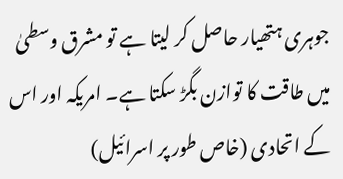جوہری ہتھیار حاصل کر لیتا ہے تو مشرق وسطیٰ میں طاقت کا توازن بگڑ سکتا ہے۔ امریکہ اور اس کے اتحادی (خاص طور پر اسرائیل)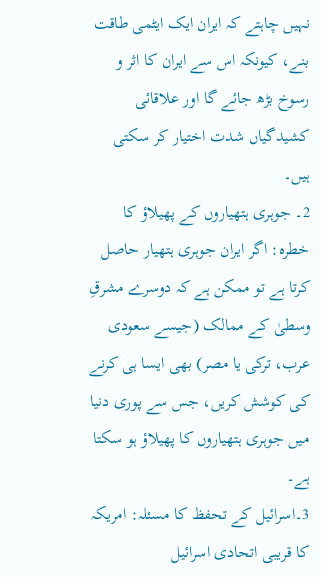نہیں چاہتے کہ ایران ایک ایٹمی طاقت بنے، کیونکہ اس سے ایران کا اثر و رسوخ بڑھ جائے گا اور علاقائی کشیدگیاں شدت اختیار کر سکتی ہیں۔
2۔ جوہری ہتھیاروں کے پھیلاؤ کا خطرہ: اگر ایران جوہری ہتھیار حاصل کرتا ہے تو ممکن ہے کہ دوسرے مشرقِ وسطیٰ کے ممالک (جیسے سعودی عرب، ترکی یا مصر) بھی ایسا ہی کرنے کی کوشش کریں، جس سے پوری دنیا میں جوہری ہتھیاروں کا پھیلاؤ ہو سکتا ہے۔
3۔اسرائیل کے تحفظ کا مسئلہ: امریکہ کا قریبی اتحادی اسرائیل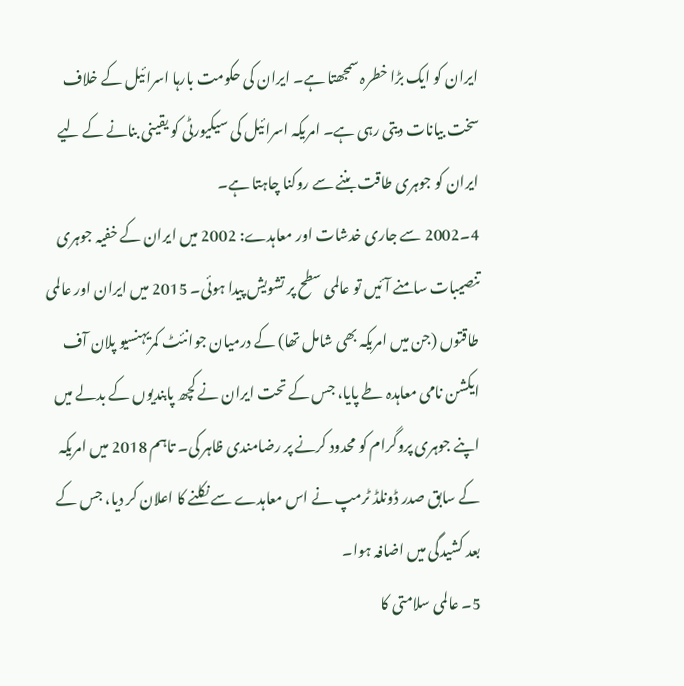ایران کو ایک بڑا خطرہ سمجھتا ہے۔ ایران کی حکومت بارہا اسرائیل کے خلاف سخت بیانات دیتی رہی ہے۔ امریکہ اسرائیل کی سیکیورٹی کو یقینی بنانے کے لیے ایران کو جوہری طاقت بننے سے روکنا چاہتا ہے۔
4۔2002 سے جاری خدشات اور معاہدے: 2002 میں ایران کے خفیہ جوہری تنصیبات سامنے آئیں تو عالمی سطح پر تشویش پیدا ہوئی۔ 2015 میں ایران اور عالمی طاقتوں (جن میں امریکہ بھی شامل تھا) کے درمیان جوانئٹ کمریہنسیو پلان آف ایکشن نامی معاہدہ طے پایا، جس کے تحت ایران نے کچھ پابندیوں کے بدلے میں اپنے جوہری پروگرام کو محدود کرنے پر رضامندی ظاہر کی۔ تاہم 2018 میں امریکہ کے سابق صدر ڈونلڈ ٹرمپ نے اس معاہدے سے نکلنے کا اعلان کر دیا، جس کے بعد کشیدگی میں اضافہ ہوا۔
5۔ عالمی سلامتی کا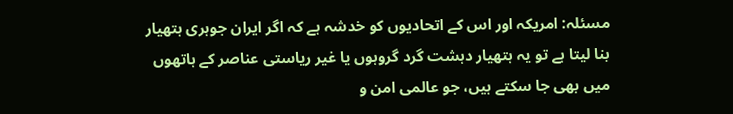مسئلہ: امریکہ اور اس کے اتحادیوں کو خدشہ ہے کہ اگر ایران جوہری ہتھیار بنا لیتا ہے تو یہ ہتھیار دہشت گرد گروہوں یا غیر ریاستی عناصر کے ہاتھوں میں بھی جا سکتے ہیں، جو عالمی امن و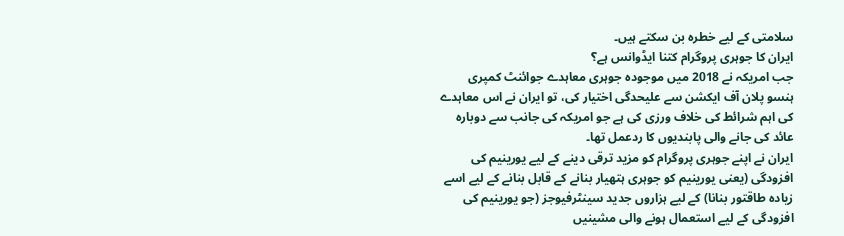سلامتی کے لیے خطرہ بن سکتے ہیں۔
ایران کا جوہری پروگرام کتنا ایڈوانس ہے؟
جب امریکہ نے 2018 میں موجودہ جوہری معاہدے جوائنٹ کمپری ہنسو پلان آف ایکشن سے علیحدگی اختیار کی، تو ایران نے اس معاہدے کی اہم شرائط کی خلاف ورزی کی ہے جو امریکہ کی جانب سے دوبارہ عائد کی جانے والی پابندیوں کا ردعمل تھا۔
ایران نے اپنے جوہری پروگرام کو مزید ترقی دینے کے لیے یورینیم کی افزودگی (یعنی یورینیم کو جوہری ہتھیار بنانے کے قابل بنانے کے لیے اسے زیادہ طاقتور بنانا) کے لیے ہزاروں جدید سینٹرفیوجز (جو یورینیم کی افزودگی کے لیے استعمال ہونے والی مشینیں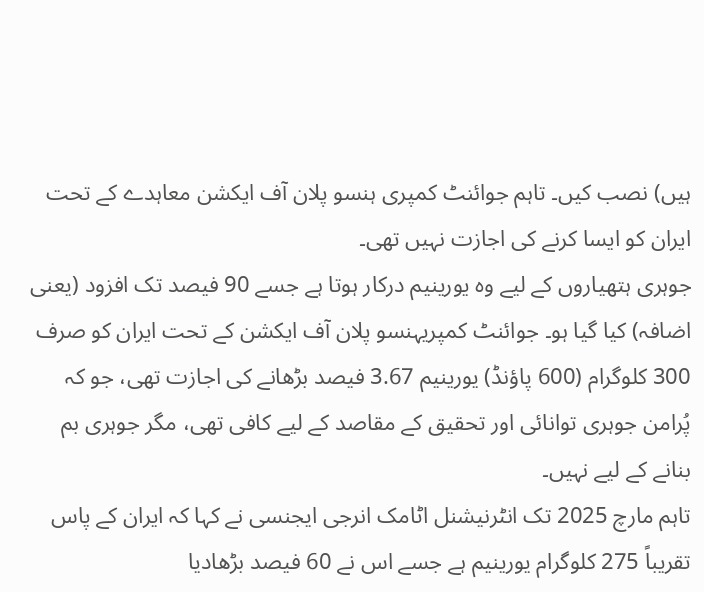ہیں) نصب کیں۔ تاہم جوائنٹ کمپری ہنسو پلان آف ایکشن معاہدے کے تحت ایران کو ایسا کرنے کی اجازت نہیں تھی۔
جوہری ہتھیاروں کے لیے وہ یورینیم درکار ہوتا ہے جسے 90 فیصد تک افزود (یعنی اضافہ) کیا گیا ہو۔ جوائنٹ کمپریہنسو پلان آف ایکشن کے تحت ایران کو صرف 300 کلوگرام (600 پاؤنڈ) یورینیم 3.67 فیصد بڑھانے کی اجازت تھی، جو کہ پُرامن جوہری توانائی اور تحقیق کے مقاصد کے لیے کافی تھی، مگر جوہری بم بنانے کے لیے نہیں۔
تاہم مارچ 2025 تک انٹرنیشنل اٹامک انرجی ایجنسی نے کہا کہ ایران کے پاس تقریباً 275 کلوگرام یورینیم ہے جسے اس نے 60 فیصد بڑھادیا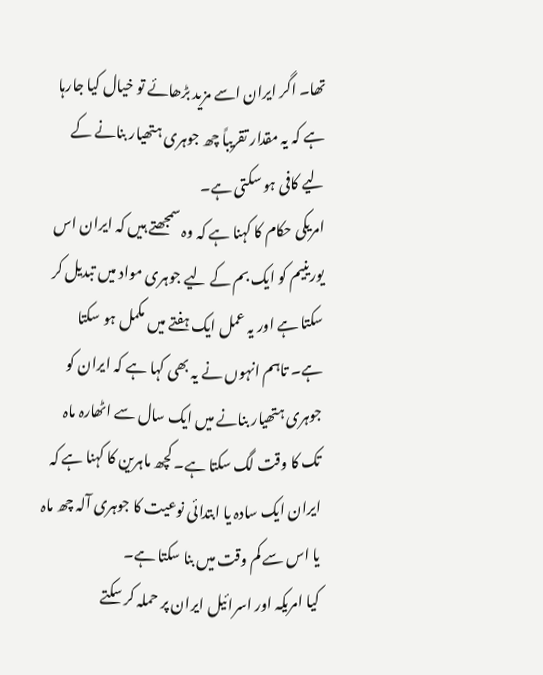تھا۔ اگر ایران اسے مزید بڑھائے تو خیال کیا جارہا ہے کہ یہ مقدار تقریباً چھ جوہری ہتھیار بنانے کے لیے کافی ہو سکتی ہے۔
امریکی حکام کا کہنا ہے کہ وہ سمجھتے ہیں کہ ایران اس یورینیم کو ایک بم کے لیے جوہری مواد میں تبدیل کر سکتا ہے اور یہ عمل ایک ہفتے میں مکمل ہو سکتا ہے۔ تاہم انہوں نے یہ بھی کہا ہے کہ ایران کو جوہری ہتھیار بنانے میں ایک سال سے اٹھارہ ماہ تک کا وقت لگ سکتا ہے۔ کچھ ماہرین کا کہنا ہے کہ ایران ایک سادہ یا ابتدائی نوعیت کا جوہری آلہ چھ ماہ یا اس سے کم وقت میں بنا سکتا ہے۔
کیا امریکہ اور اسرائیل ایران پر حملہ کر سکتے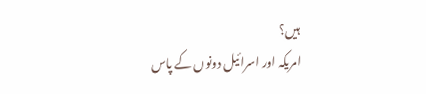ہیں؟
امریکہ اور اسرائیل دونوں کے پاس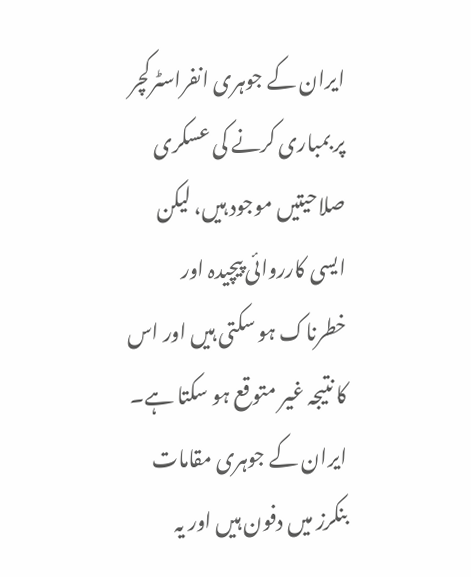ایران کے جوہری انفراسٹرکچر پر بمباری کرنے کی عسکری صلاحیتیں موجود ہیں، لیکن ایسی کارروائی پیچیدہ اور خطرناک ہو سکتی ہیں اور اس کا نتیجہ غیر متوقع ہو سکتا ہے۔
ایران کے جوہری مقامات بنکرز میں دفون ہیں اور یہ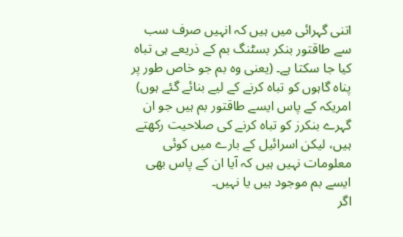اتنی گہرائی میں ہیں کہ انہیں صرف سب سے طاقتور بنکر بسٹنگ بم کے ذریعے ہی تباہ کیا جا سکتا ہے۔ (یعنی وہ بم جو خاص طور پر پناہ گاہوں کو تباہ کرنے کے لیے بنائے گئے ہوں)
امریکہ کے پاس ایسے طاقتور بم ہیں جو ان گہرے بنکرز کو تباہ کرنے کی صلاحیت رکھتے ہیں، لیکن اسرائیل کے بارے میں کوئی معلومات نہیں ہیں کہ آیا ان کے پاس بھی ایسے بم موجود ہیں یا نہیں۔
اگر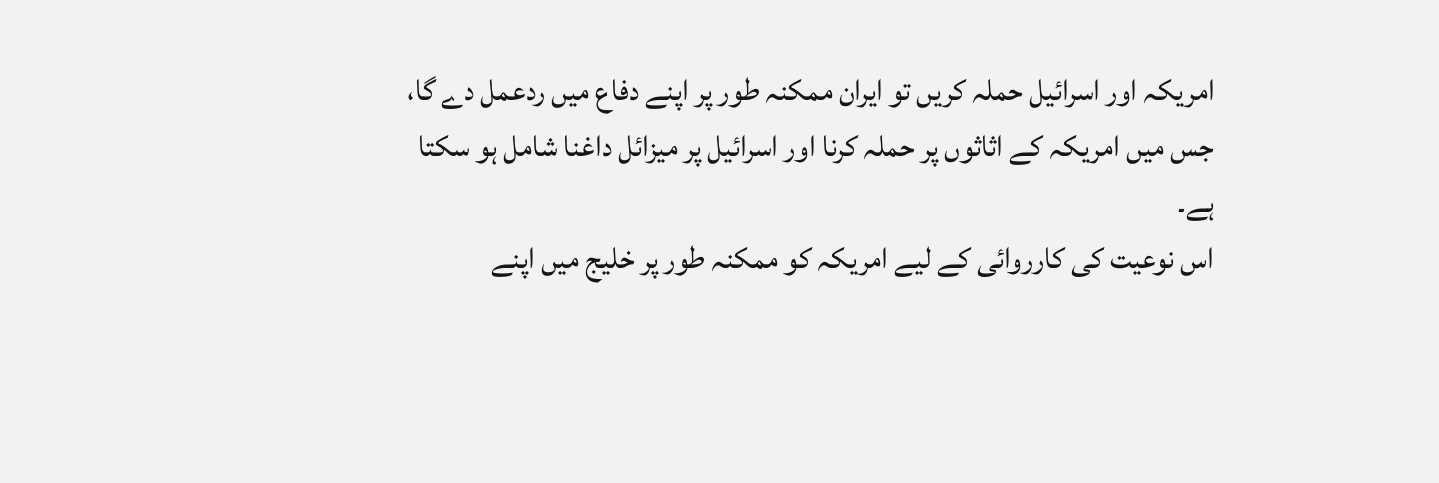امریکہ اور اسرائیل حملہ کریں تو ایران ممکنہ طور پر اپنے دفاع میں ردعمل دے گا، جس میں امریکہ کے اثاثوں پر حملہ کرنا اور اسرائیل پر میزائل داغنا شامل ہو سکتا ہے۔
اس نوعیت کی کارروائی کے لیے امریکہ کو ممکنہ طور پر خلیج میں اپنے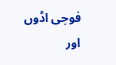فوجی اڈوں اور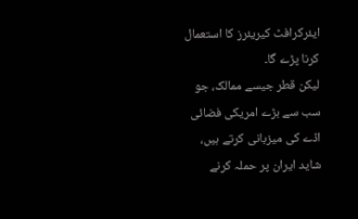ایئرکرافٹ کیریئرز کا استعمال کرنا پڑے گا۔
لیکن قطر جیسے ممالک، جو سب سے بڑے امریکی فضائی اڈے کی میزبانی کرتے ہیں، شاید ایران پر حملہ کرنے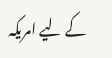کے لیے امریکہ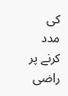کی مدد کرنے پر راضی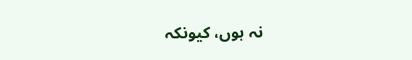نہ ہوں، کیونکہ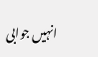انہیں جوابی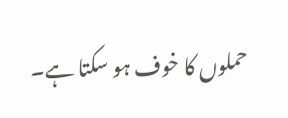حملوں کا خوف ہو سکتا ہے۔